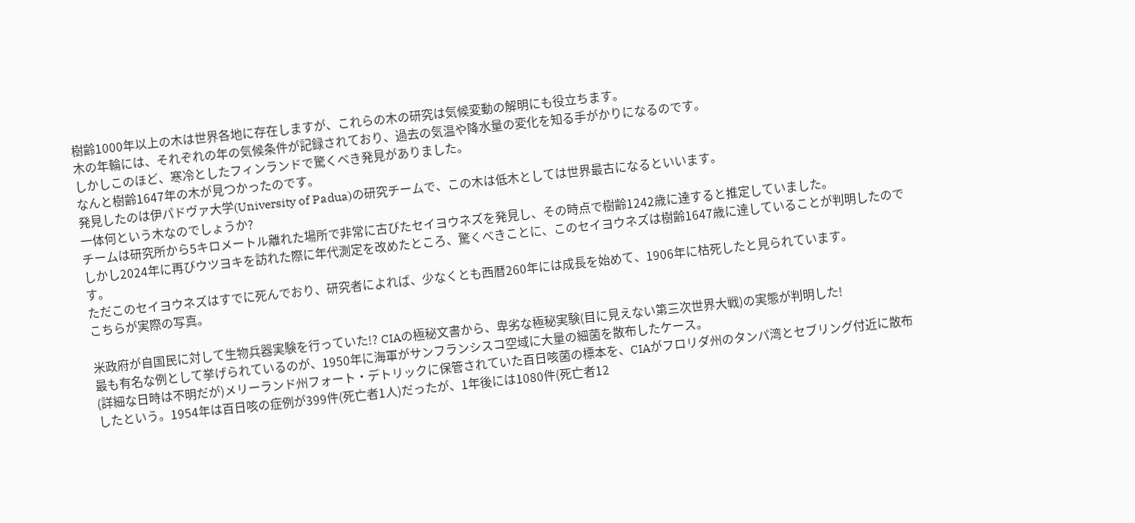樹齢1000年以上の木は世界各地に存在しますが、これらの木の研究は気候変動の解明にも役立ちます。
木の年輪には、それぞれの年の気候条件が記録されており、過去の気温や降水量の変化を知る手がかりになるのです。
しかしこのほど、寒冷としたフィンランドで驚くべき発見がありました。
なんと樹齢1647年の木が見つかったのです。
発見したのは伊パドヴァ大学(University of Padua)の研究チームで、この木は低木としては世界最古になるといいます。
一体何という木なのでしょうか?
チームは研究所から5キロメートル離れた場所で非常に古びたセイヨウネズを発見し、その時点で樹齢1242歳に達すると推定していました。
しかし2024年に再びウツヨキを訪れた際に年代測定を改めたところ、驚くべきことに、このセイヨウネズは樹齢1647歳に達していることが判明したのです。
ただこのセイヨウネズはすでに死んでおり、研究者によれば、少なくとも西暦260年には成長を始めて、1906年に枯死したと見られています。
こちらが実際の写真。

米政府が自国民に対して生物兵器実験を行っていた!? CIAの極秘文書から、卑劣な極秘実験(目に見えない第三次世界大戦)の実態が判明した!
最も有名な例として挙げられているのが、1950年に海軍がサンフランシスコ空域に大量の細菌を散布したケース。
(詳細な日時は不明だが)メリーランド州フォート・デトリックに保管されていた百日咳菌の標本を、CIAがフロリダ州のタンパ湾とセブリング付近に散布したという。1954年は百日咳の症例が399件(死亡者1人)だったが、1年後には1080件(死亡者12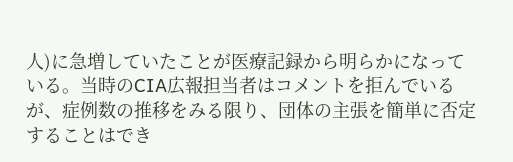人)に急増していたことが医療記録から明らかになっている。当時のCIA広報担当者はコメントを拒んでいるが、症例数の推移をみる限り、団体の主張を簡単に否定することはでき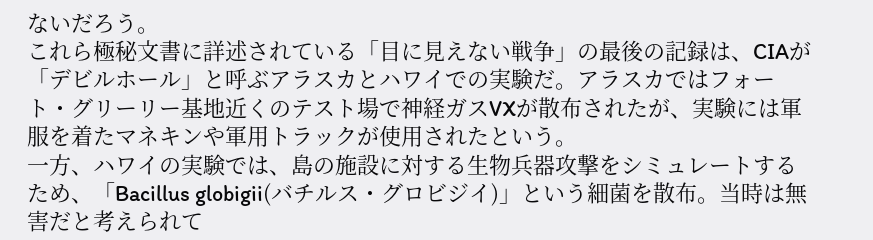ないだろう。
これら極秘文書に詳述されている「目に見えない戦争」の最後の記録は、CIAが「デビルホール」と呼ぶアラスカとハワイでの実験だ。アラスカではフォート・グリーリー基地近くのテスト場で神経ガスVXが散布されたが、実験には軍服を着たマネキンや軍用トラックが使用されたという。
一方、ハワイの実験では、島の施設に対する生物兵器攻撃をシミュレートするため、「Bacillus globigii(バチルス・グロビジイ)」という細菌を散布。当時は無害だと考えられて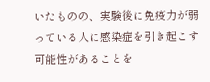いたものの、実験後に免疫力が弱っている人に感染症を引き起こす可能性があることを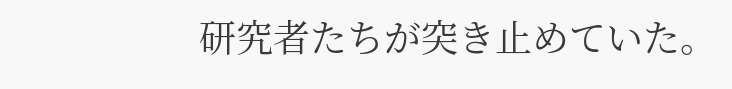研究者たちが突き止めていた。